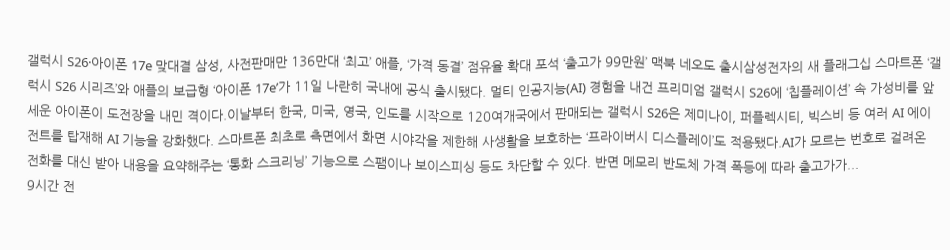갤럭시 S26·아이폰 17e 맞대결 삼성, 사전판매만 136만대 ‘최고’ 애플, ‘가격 동결’ 점유율 확대 포석 ‘출고가 99만원’ 맥북 네오도 출시삼성전자의 새 플래그십 스마트폰 ‘갤럭시 S26 시리즈’와 애플의 보급형 ‘아이폰 17e’가 11일 나란히 국내에 공식 출시됐다. 멀티 인공지능(AI) 경험을 내건 프리미엄 갤럭시 S26에 ‘칩플레이션’ 속 가성비를 앞세운 아이폰이 도전장을 내민 격이다.이날부터 한국, 미국, 영국, 인도를 시작으로 120여개국에서 판매되는 갤럭시 S26은 제미나이, 퍼플렉시티, 빅스비 등 여러 AI 에이전트를 탑재해 AI 기능을 강화했다. 스마트폰 최초로 측면에서 화면 시야각을 제한해 사생활을 보호하는 ‘프라이버시 디스플레이’도 적용됐다.AI가 모르는 번호로 걸려온 전화를 대신 받아 내용을 요약해주는 ‘통화 스크리닝’ 기능으로 스팸이나 보이스피싱 등도 차단할 수 있다. 반면 메모리 반도체 가격 폭등에 따라 출고가가...
9시간 전